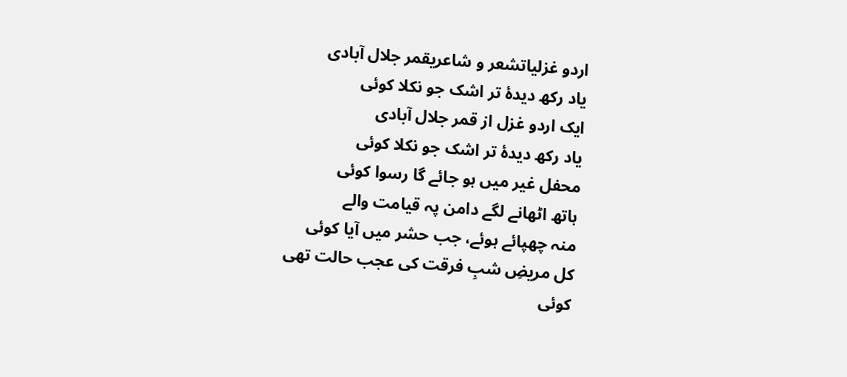اردو غزلیاتشعر و شاعریقمر جلال آبادی
یاد رکھ دیدۂ تر اشک جو نکلا کوئی
ایک اردو غزل از قمر جلال آبادی
یاد رکھ دیدۂ تر اشک جو نکلا کوئی
محفل غیر میں ہو جائے گا رسوا کوئی
ہاتھ اٹھانے لگے دامن پہ قیامت والے
منہ چھپائے ہوئے، جب حشر میں آیا کوئی
کل مریضِ شبِ فرقت کی عجب حالت تھی
کوئی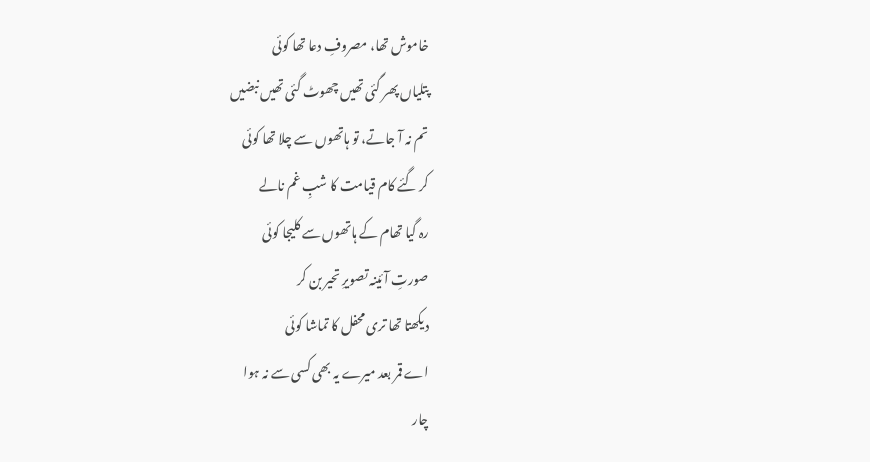خاموش تھا، مصروفِ دعا تھا کوئی
پتلیاں پھر گئی تھیں چھوٹ گئی تھیں نبضیں
تم نہ آ جاتے، تو ہاتھوں سے چلا تھا کوئی
کر گئے کام قیامت کا شبِ غم نالے
رہ گیا تھام کے ہاتھوں سے کلیجا کوئی
صورتِ آئینہ تصویرِ تحیر بن کر
دیکھتا تھا تری محفل کا تماشا کوئی
اے قمر بعد میرے یہ بھی کسی سے نہ ہوا
چار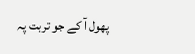پھول آ کے جو تربت پہ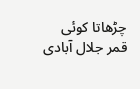چڑھاتا کوئی
قمر جلال آبادی